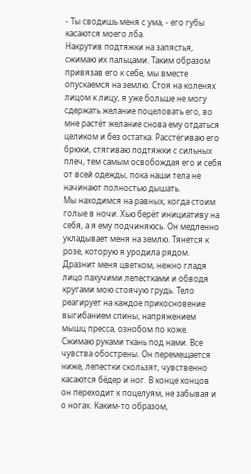- Ты сводишь меня с ума, - его губы касаются моего лба.
Накрутив подтяжки на запястья, сжимаю их пальцами. Таким образом привязав его к себе, мы вместе опускаемся на землю. Стоя на коленях лицом к лицу, я уже больше не могу сдержать желание поцеловать его, во мне растёт желание снова ему отдаться целиком и без остатка. Расстёгиваю его брюки, стягиваю подтяжки с сильных плеч, тем самым освобождая его и себя от всей одежды, пока наши тела не начинают полностью дышать.
Мы находимся на равных, когда стоим голые в ночи. Хью берёт инициативу на себя, а я ему подчиняюсь. Он медленно укладывает меня на землю. Тянется к розе, которую я уродила рядом. Дразнит меня цветком, нежно гладя лицо пахучими лепестками и обводя кругами мою стоячую грудь. Тело реагирует на каждое прикосновение выгибанием спины, напряжением мышц пресса, ознобом по коже. Сжимаю руками ткань под нами. Все чувства обострены. Он перемещается ниже, лепестки скользят, чувственно касаются бёдер и ног. В конце концов он переходит к поцелуям, не забывая и о ногах. Каким-то образом,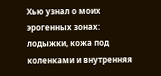Хью узнал о моих эрогенных зонах: лодыжки, кожа под коленками и внутренняя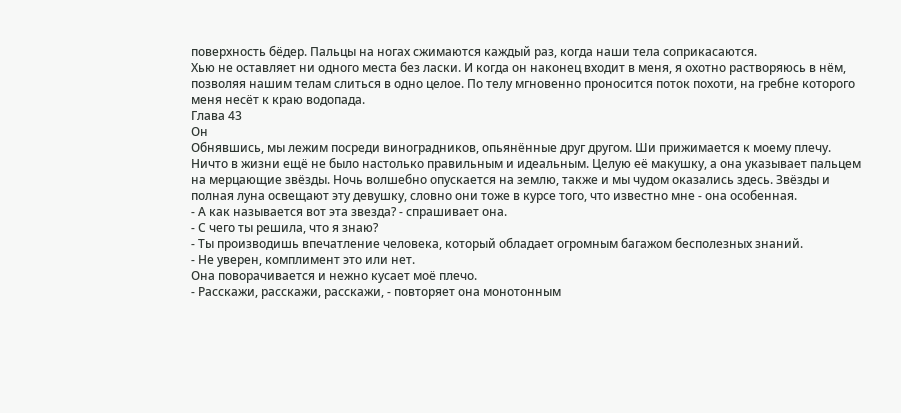поверхность бёдер. Пальцы на ногах сжимаются каждый раз, когда наши тела соприкасаются.
Хью не оставляет ни одного места без ласки. И когда он наконец входит в меня, я охотно растворяюсь в нём, позволяя нашим телам слиться в одно целое. По телу мгновенно проносится поток похоти, на гребне которого меня несёт к краю водопада.
Глава 43
Он
Обнявшись, мы лежим посреди виноградников, опьянённые друг другом. Ши прижимается к моему плечу. Ничто в жизни ещё не было настолько правильным и идеальным. Целую её макушку, а она указывает пальцем на мерцающие звёзды. Ночь волшебно опускается на землю, также и мы чудом оказались здесь. Звёзды и полная луна освещают эту девушку, словно они тоже в курсе того, что известно мне - она особенная.
- А как называется вот эта звезда? - спрашивает она.
- С чего ты решила, что я знаю?
- Ты производишь впечатление человека, который обладает огромным багажом бесполезных знаний.
- Не уверен, комплимент это или нет.
Она поворачивается и нежно кусает моё плечо.
- Расскажи, расскажи, расскажи, - повторяет она монотонным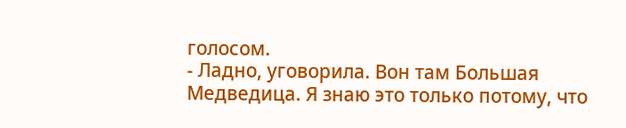голосом.
- Ладно, уговорила. Вон там Большая Медведица. Я знаю это только потому, что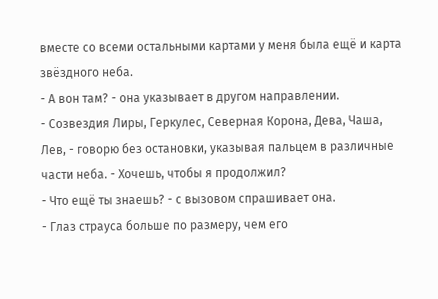вместе со всеми остальными картами у меня была ещё и карта звёздного неба.
- А вон там? - она указывает в другом направлении.
- Созвездия Лиры, Геркулес, Северная Корона, Дева, Чаша, Лев, - говорю без остановки, указывая пальцем в различные части неба. - Хочешь, чтобы я продолжил?
- Что ещё ты знаешь? - с вызовом спрашивает она.
- Глаз страуса больше по размеру, чем его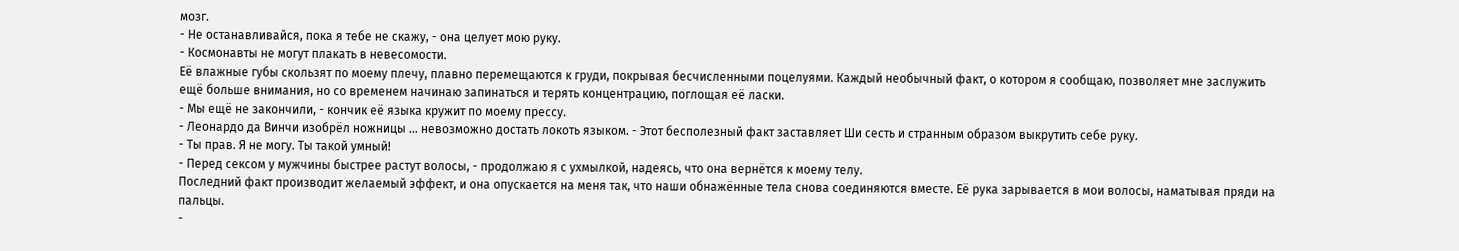мозг.
- Не останавливайся, пока я тебе не скажу, - она целует мою руку.
- Космонавты не могут плакать в невесомости.
Её влажные губы скользят по моему плечу, плавно перемещаются к груди, покрывая бесчисленными поцелуями. Каждый необычный факт, о котором я сообщаю, позволяет мне заслужить ещё больше внимания, но со временем начинаю запинаться и терять концентрацию, поглощая её ласки.
- Мы ещё не закончили, - кончик её языка кружит по моему прессу.
- Леонардо да Винчи изобрёл ножницы … невозможно достать локоть языком. - Этот бесполезный факт заставляет Ши сесть и странным образом выкрутить себе руку.
- Ты прав. Я не могу. Ты такой умный!
- Перед сексом у мужчины быстрее растут волосы, - продолжаю я с ухмылкой, надеясь, что она вернётся к моему телу.
Последний факт производит желаемый эффект, и она опускается на меня так, что наши обнажённые тела снова соединяются вместе. Её рука зарывается в мои волосы, наматывая пряди на пальцы.
-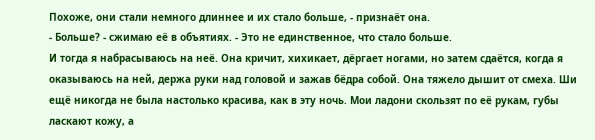Похоже, они стали немного длиннее и их стало больше, - признаёт она.
- Больше? - сжимаю её в объятиях. - Это не единственное, что стало больше.
И тогда я набрасываюсь на неё. Она кричит, хихикает, дёргает ногами, но затем сдаётся, когда я оказываюсь на ней, держа руки над головой и зажав бёдра собой. Она тяжело дышит от смеха. Ши ещё никогда не была настолько красива, как в эту ночь. Мои ладони скользят по её рукам, губы ласкают кожу, а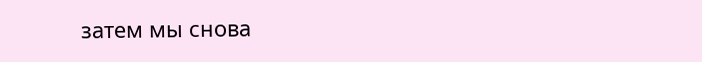затем мы снова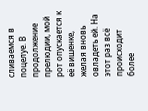сливаемся в поцелуе. В продолжение прелюдии, мой рот опускается к её вишенке, желая вновь овладеть ей. На этот раз всё происходит более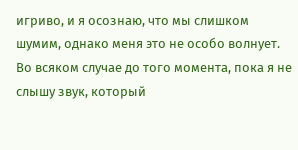игриво, и я осознаю, что мы слишком шумим, однако меня это не особо волнует. Во всяком случае до того момента, пока я не слышу звук, который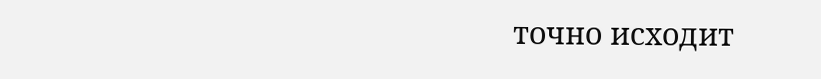точно исходит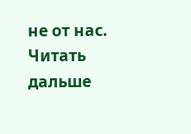не от нас.
Читать дальше